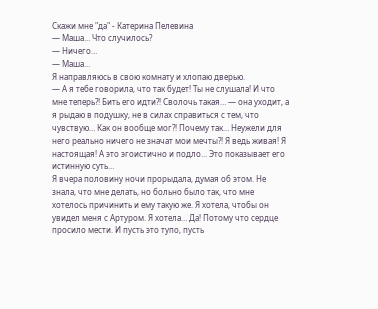Скажи мне "да" - Катерина Пелевина
— Маша… Что случилось?
— Ничего…
— Маша…
Я направляюсь в свою комнату и хлопаю дверью.
— А я тебе говорила, что так будет! Ты не слушала! И что мне теперь?! Бить его идти?! Сволочь такая… — она уходит, а я рыдаю в подушку, не в силах справиться с тем, что чувствую… Как он вообще мог?! Почему так… Неужели для него реально ничего не значат мои мечты?! Я ведь живая! Я настоящая! А это эгоистично и подло… Это показывает его истинную суть…
Я вчера половину ночи прорыдала, думая об этом. Не знала, что мне делать, но больно было так, что мне хотелось причинить и ему такую же. Я хотела, чтобы он увидел меня с Артуром. Я хотела… Да! Потому что сердце просило мести. И пусть это тупо, пусть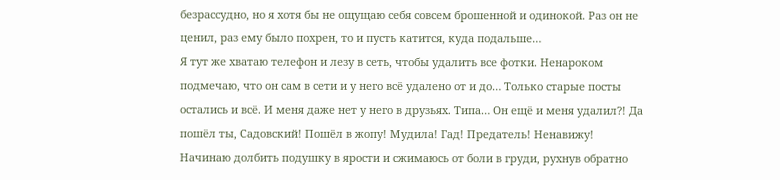безрассудно, но я хотя бы не ощущаю себя совсем брошенной и одинокой. Раз он не ценил, раз ему было похрен, то и пусть катится, куда подальше…
Я тут же хватаю телефон и лезу в сеть, чтобы удалить все фотки. Ненароком подмечаю, что он сам в сети и у него всё удалено от и до… Только старые посты остались и всё. И меня даже нет у него в друзьях. Типа… Он ещё и меня удалил?! Да пошёл ты, Садовский! Пошёл в жопу! Мудила! Гад! Предатель! Ненавижу!
Начинаю долбить подушку в ярости и сжимаюсь от боли в груди, рухнув обратно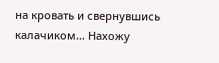на кровать и свернувшись калачиком… Нахожу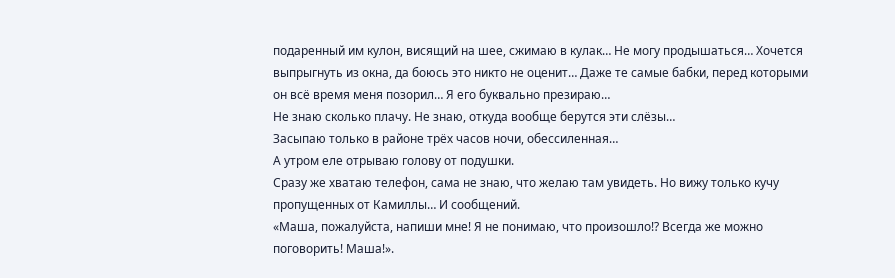подаренный им кулон, висящий на шее, сжимаю в кулак… Не могу продышаться… Хочется выпрыгнуть из окна, да боюсь это никто не оценит… Даже те самые бабки, перед которыми он всё время меня позорил… Я его буквально презираю…
Не знаю сколько плачу. Не знаю, откуда вообще берутся эти слёзы…
Засыпаю только в районе трёх часов ночи, обессиленная…
А утром еле отрываю голову от подушки.
Сразу же хватаю телефон, сама не знаю, что желаю там увидеть. Но вижу только кучу пропущенных от Камиллы… И сообщений.
«Маша, пожалуйста, напиши мне! Я не понимаю, что произошло!? Всегда же можно поговорить! Маша!».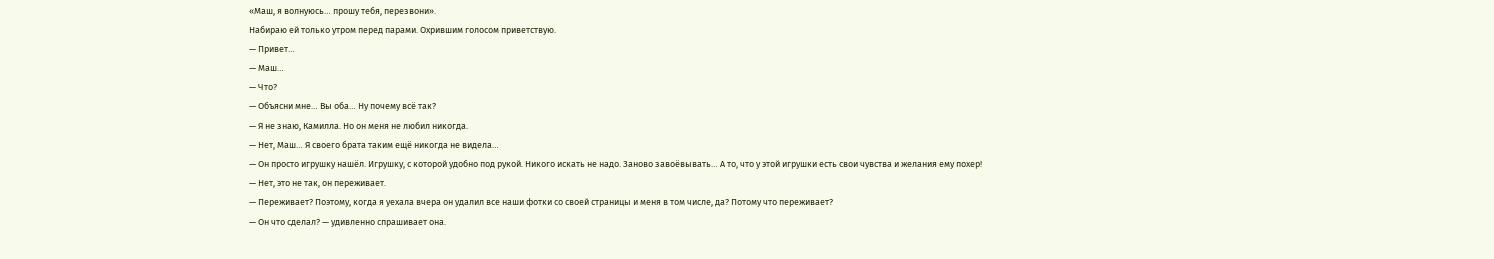«Маш, я волнуюсь… прошу тебя, перезвони».
Набираю ей только утром перед парами. Охрившим голосом приветствую.
— Привет…
— Маш…
— Что?
— Объясни мне… Вы оба… Ну почему всё так?
— Я не знаю, Камилла. Но он меня не любил никогда.
— Нет, Маш… Я своего брата таким ещё никогда не видела…
— Он просто игрушку нашёл. Игрушку, с которой удобно под рукой. Никого искать не надо. Заново завоёвывать… А то, что у этой игрушки есть свои чувства и желания ему похер!
— Нет, это не так, он переживает.
— Переживает? Поэтому, когда я уехала вчера он удалил все наши фотки со своей страницы и меня в том числе, да? Потому что переживает?
— Он что сделал? — удивленно спрашивает она.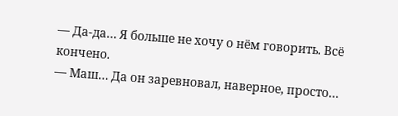— Да-да… Я больше не хочу о нём говорить. Всё кончено.
— Маш… Да он заревновал, наверное, просто…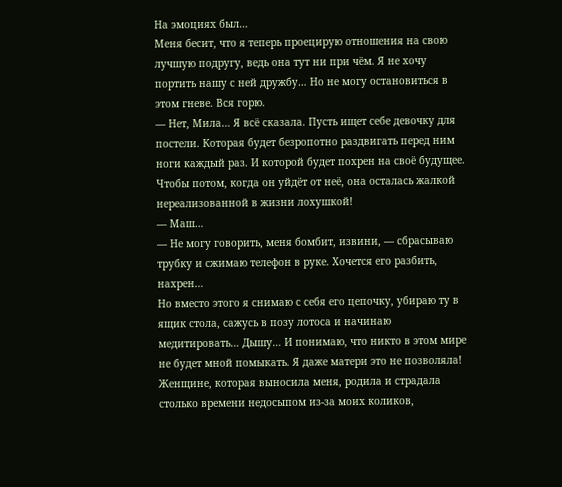На эмоциях был…
Меня бесит, что я теперь проецирую отношения на свою лучшую подругу, ведь она тут ни при чём. Я не хочу портить нашу с ней дружбу… Но не могу остановиться в этом гневе. Вся горю.
— Нет, Мила… Я всё сказала. Пусть ищет себе девочку для постели. Которая будет безропотно раздвигать перед ним ноги каждый раз. И которой будет похрен на своё будущее. Чтобы потом, когда он уйдёт от неё, она осталась жалкой нереализованной в жизни лохушкой!
— Маш…
— Не могу говорить, меня бомбит, извини, — сбрасываю трубку и сжимаю телефон в руке. Хочется его разбить, нахрен…
Но вместо этого я снимаю с себя его цепочку, убираю ту в ящик стола, сажусь в позу лотоса и начинаю медитировать… Дышу… И понимаю, что никто в этом мире не будет мной помыкать. Я даже матери это не позволяла! Женщине, которая выносила меня, родила и страдала столько времени недосыпом из-за моих коликов,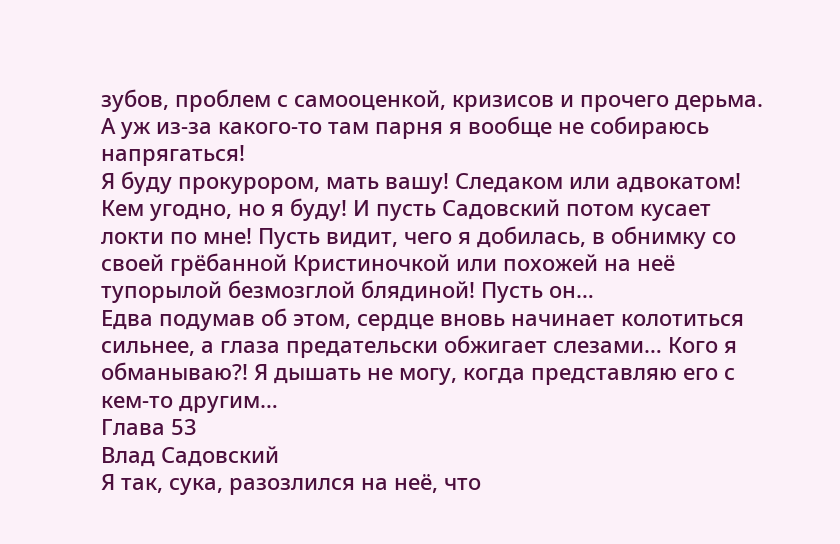зубов, проблем с самооценкой, кризисов и прочего дерьма. А уж из-за какого-то там парня я вообще не собираюсь напрягаться!
Я буду прокурором, мать вашу! Следаком или адвокатом! Кем угодно, но я буду! И пусть Садовский потом кусает локти по мне! Пусть видит, чего я добилась, в обнимку со своей грёбанной Кристиночкой или похожей на неё тупорылой безмозглой блядиной! Пусть он…
Едва подумав об этом, сердце вновь начинает колотиться сильнее, а глаза предательски обжигает слезами… Кого я обманываю?! Я дышать не могу, когда представляю его с кем-то другим…
Глава 53
Влад Садовский
Я так, сука, разозлился на неё, что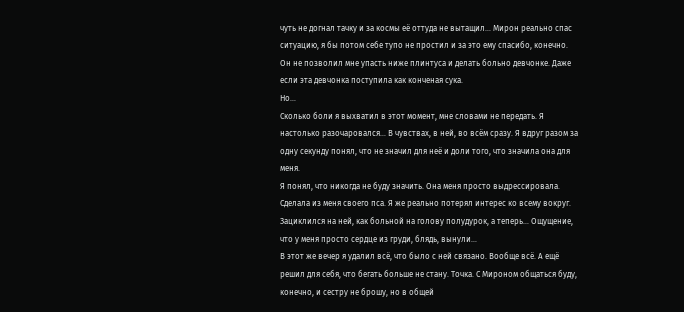чуть не догнал тачку и за космы её оттуда не вытащил… Мирон реально спас ситуацию, я бы потом себе тупо не простил и за это ему спасибо, конечно. Он не позволил мне упасть ниже плинтуса и делать больно девчонке. Даже если эта девчонка поступила как конченая сука.
Но…
Сколько боли я выхватил в этот момент, мне словами не передать. Я настолько разочаровался… В чувствах, в ней, во всём сразу. Я вдруг разом за одну секунду понял, что не значил для неё и доли того, что значила она для меня.
Я понял, что никогда не буду значить. Она меня просто выдрессировала. Сделала из меня своего пса. Я же реально потерял интерес ко всему вокруг. Зациклился на ней, как больной на голову полудурок, а теперь… Ощущение, что у меня просто сердце из груди, блядь, вынули…
В этот же вечер я удалил всё, что было с ней связано. Вообще всё. А ещё решил для себя, что бегать больше не стану. Точка. С Мироном общаться буду, конечно, и сестру не брошу, но в общей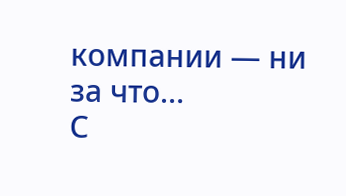компании — ни за что…
С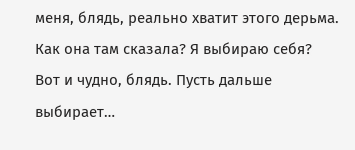меня, блядь, реально хватит этого дерьма.
Как она там сказала? Я выбираю себя? Вот и чудно, блядь. Пусть дальше выбирает…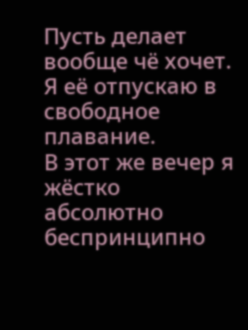Пусть делает вообще чё хочет. Я её отпускаю в свободное плавание.
В этот же вечер я жёстко абсолютно беспринципно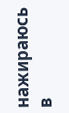нажираюсь в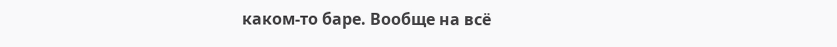каком-то баре. Вообще на всё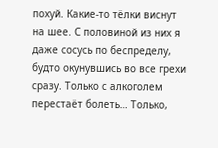похуй. Какие-то тёлки виснут на шее. С половиной из них я даже сосусь по беспределу, будто окунувшись во все грехи сразу. Только с алкоголем перестаёт болеть… Только,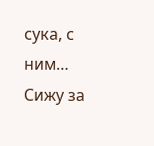сука, с ним…
Сижу за